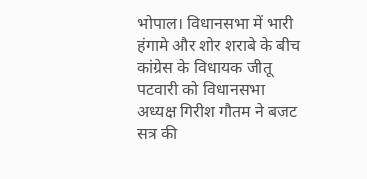भोपाल। विधानसभा में भारी हंगामे और शोर शराबे के बीच कांग्रेस के विधायक जीतू पटवारी को विधानसभा अध्यक्ष गिरीश गौतम ने बजट सत्र की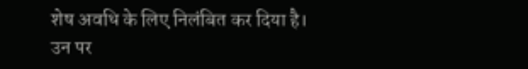शेष अवधि के लिए निलंबित कर दिया है। उन पर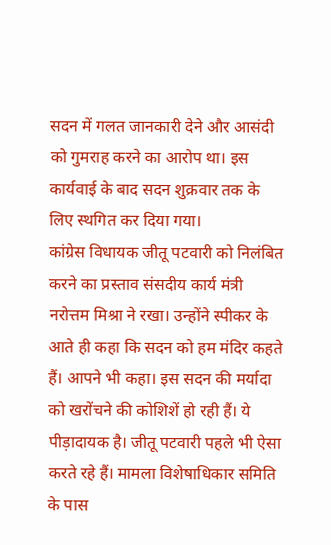सदन में गलत जानकारी देने और आसंदी को गुमराह करने का आरोप था। इस कार्यवाई के बाद सदन शुक्रवार तक के लिए स्थगित कर दिया गया।
कांग्रेस विधायक जीतू पटवारी को निलंबित करने का प्रस्ताव संसदीय कार्य मंत्री नरोत्तम मिश्रा ने रखा। उन्होंने स्पीकर के आते ही कहा कि सदन को हम मंदिर कहते हैं। आपने भी कहा। इस सदन की मर्यादा को खरोंचने की कोशिशें हो रही हैं। ये पीड़ादायक है। जीतू पटवारी पहले भी ऐसा करते रहे हैं। मामला विशेषाधिकार समिति के पास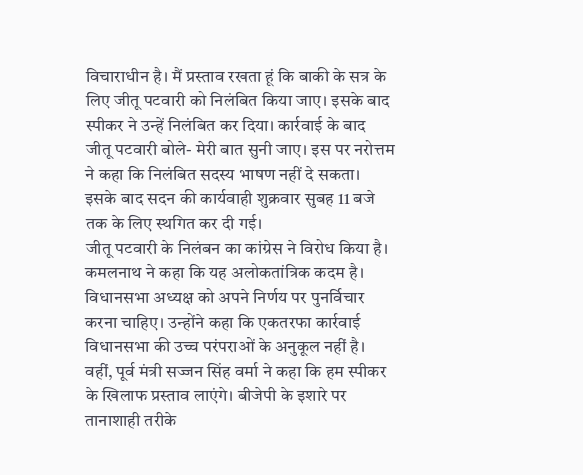विचाराधीन है। मैं प्रस्ताव रखता हूं कि बाकी के सत्र के लिए जीतू पटवारी को निलंबित किया जाए। इसके बाद स्पीकर ने उन्हें निलंबित कर दिया। कार्रवाई के बाद जीतू पटवारी बोले- मेरी बात सुनी जाए। इस पर नरोत्तम ने कहा कि निलंबित सदस्य भाषण नहीं दे सकता। इसके बाद सदन की कार्यवाही शुक्रवार सुबह 11 बजे तक के लिए स्थगित कर दी गई।
जीतू पटवारी के निलंबन का कांग्रेस ने विरोध किया है। कमलनाथ ने कहा कि यह अलोकतांत्रिक कदम है। विधानसभा अध्यक्ष को अपने निर्णय पर पुनर्विचार करना चाहिए। उन्होंने कहा कि एकतरफा कार्रवाई विधानसभा की उच्च परंपराओं के अनुकूल नहीं है। वहीं, पूर्व मंत्री सज्जन सिंह वर्मा ने कहा कि हम स्पीकर के खिलाफ प्रस्ताव लाएंगे। बीजेपी के इशारे पर तानाशाही तरीके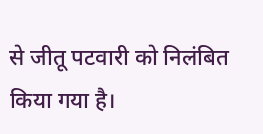से जीतू पटवारी को निलंबित किया गया है।